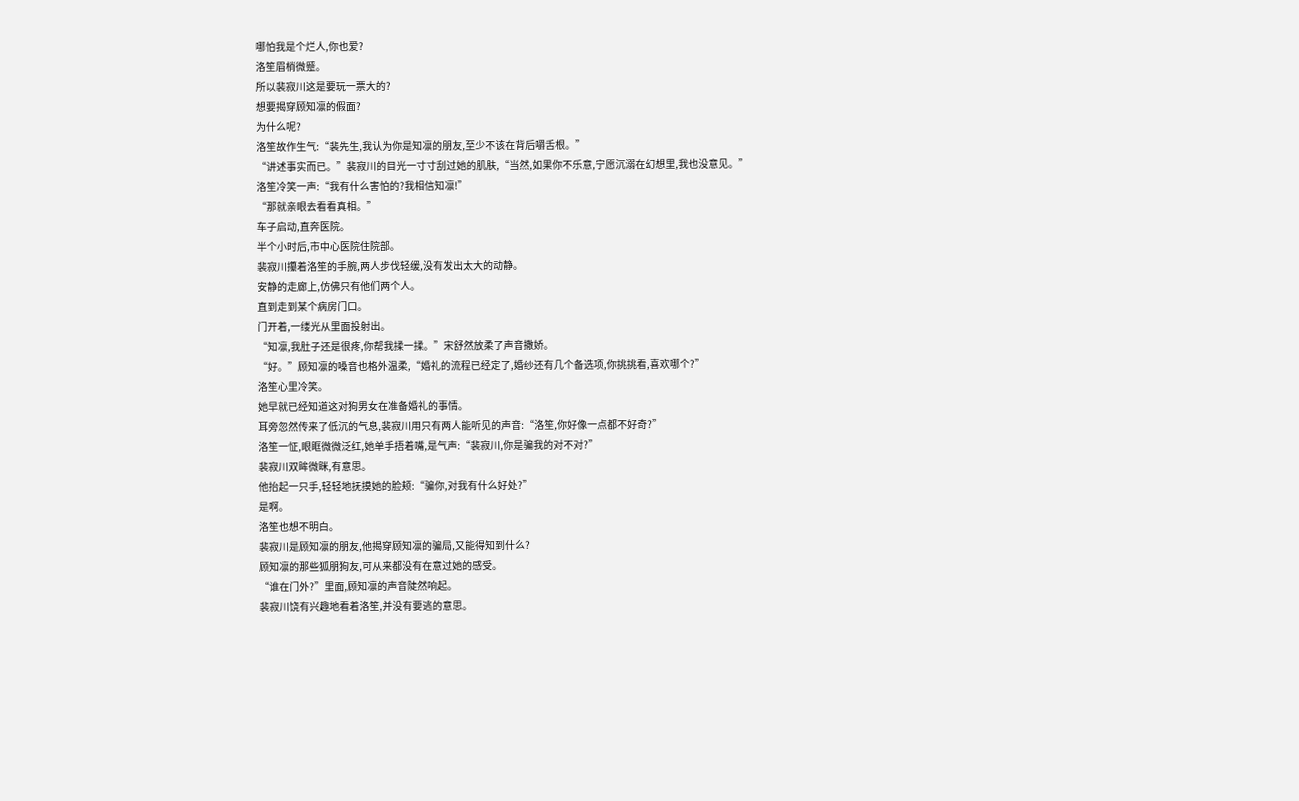哪怕我是个烂人,你也爱?
洛笙眉梢微蹙。
所以裴寂川这是要玩一票大的?
想要揭穿顾知凛的假面?
为什么呢?
洛笙故作生气:“裴先生,我认为你是知凛的朋友,至少不该在背后嚼舌根。”
“讲述事实而已。”裴寂川的目光一寸寸刮过她的肌肤,“当然,如果你不乐意,宁愿沉溺在幻想里,我也没意见。”
洛笙冷笑一声:“我有什么害怕的?我相信知凛!”
“那就亲眼去看看真相。”
车子启动,直奔医院。
半个小时后,市中心医院住院部。
裴寂川攥着洛笙的手腕,两人步伐轻缓,没有发出太大的动静。
安静的走廊上,仿佛只有他们两个人。
直到走到某个病房门口。
门开着,一缕光从里面投射出。
“知凛,我肚子还是很疼,你帮我揉一揉。”宋舒然放柔了声音撒娇。
“好。”顾知凛的嗓音也格外温柔,“婚礼的流程已经定了,婚纱还有几个备选项,你挑挑看,喜欢哪个?”
洛笙心里冷笑。
她早就已经知道这对狗男女在准备婚礼的事情。
耳旁忽然传来了低沉的气息,裴寂川用只有两人能听见的声音:“洛笙,你好像一点都不好奇?”
洛笙一怔,眼眶微微泛红,她单手捂着嘴,是气声:“裴寂川,你是骗我的对不对?”
裴寂川双眸微眯,有意思。
他抬起一只手,轻轻地抚摸她的脸颊:“骗你,对我有什么好处?”
是啊。
洛笙也想不明白。
裴寂川是顾知凛的朋友,他揭穿顾知凛的骗局,又能得知到什么?
顾知凛的那些狐朋狗友,可从来都没有在意过她的感受。
“谁在门外?”里面,顾知凛的声音陡然响起。
裴寂川饶有兴趣地看着洛笙,并没有要逃的意思。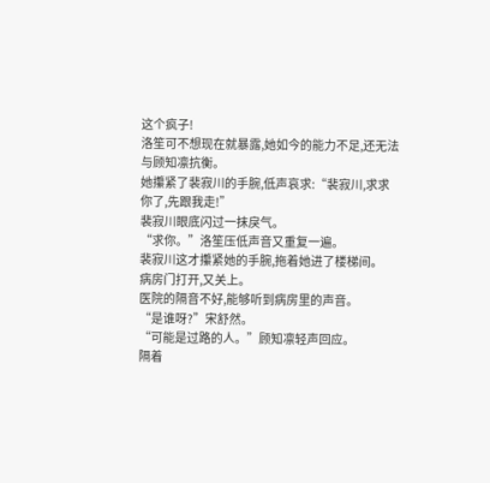这个疯子!
洛笙可不想现在就暴露,她如今的能力不足,还无法与顾知凛抗衡。
她攥紧了裴寂川的手腕,低声哀求:“裴寂川,求求你了,先跟我走!”
裴寂川眼底闪过一抹戾气。
“求你。”洛笙压低声音又重复一遍。
裴寂川这才攥紧她的手腕,拖着她进了楼梯间。
病房门打开,又关上。
医院的隔音不好,能够听到病房里的声音。
“是谁呀?”宋舒然。
“可能是过路的人。”顾知凛轻声回应。
隔着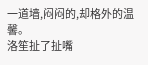一道墙,闷闷的,却格外的温馨。
洛笙扯了扯嘴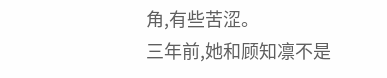角,有些苦涩。
三年前,她和顾知凛不是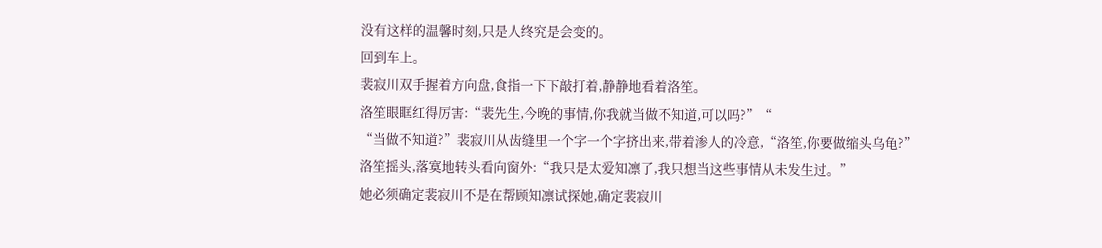没有这样的温馨时刻,只是人终究是会变的。
回到车上。
裴寂川双手握着方向盘,食指一下下敲打着,静静地看着洛笙。
洛笙眼眶红得厉害:“裴先生,今晚的事情,你我就当做不知道,可以吗?”“
“当做不知道?”裴寂川从齿缝里一个字一个字挤出来,带着渗人的冷意,“洛笙,你要做缩头乌龟?”
洛笙摇头,落寞地转头看向窗外:“我只是太爱知凛了,我只想当这些事情从未发生过。”
她必须确定裴寂川不是在帮顾知凛试探她,确定裴寂川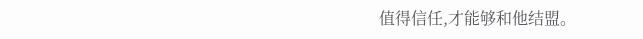值得信任,才能够和他结盟。